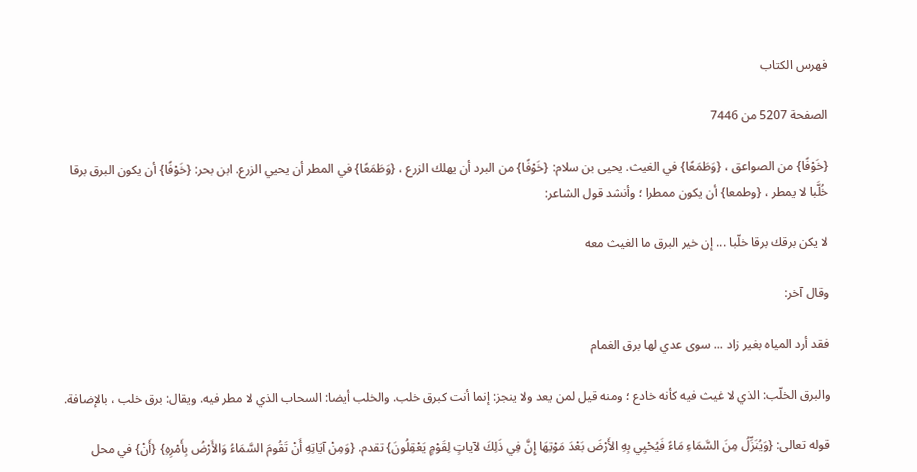فهرس الكتاب

الصفحة 5207 من 7446

{خَوْفًا} من الصواعق ، {وَطَمَعًا} في الغيث. يحيى بن سلام: {خَوْفًا} من البرد أن يهلك الزرع ، {وَطَمَعًا} في المطر أن يحيي الزرع. ابن بحر: {خَوْفًا} أن يكون البرق برقا خُلَّبا لا يمطر ، {وطمعا} أن يكون ممطرا ؛ وأنشد قول الشاعر:

لا يكن برقك برقا خلّبا ... إن خير البرق ما الغيث معه

وقال آخر:

فقد أرد المياه بغير زاد ... سوى عدي لها برق الغمام

والبرق الخلّب: الذي لا غيث فيه كأنه خادع ؛ ومنه قيل لمن يعد ولا ينجز: إنما أنت كبرق خلب. والخلب أيضا: السحاب الذي لا مطر فيه. ويقال: برق خلب ، بالإضافة.

قوله تعالى: {وَيُنَزِّلُ مِنَ السَّمَاءِ مَاءً فَيُحْيِي بِهِ الأَرْضَ بَعْدَ مَوْتِهَا إِنَّ فِي ذَلِكَ لآياتٍ لِقَوْمٍ يَعْقِلُونَ} تقدم. {وَمِنْ آيَاتِهِ أَنْ تَقُومَ السَّمَاءُ وَالأَرْضُ بِأَمْرِهِ} {أَنْ} في محل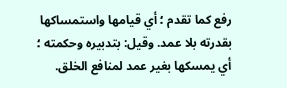رفع كما تقدم ؛ أي قيامها واستمساكها بقدرته بلا عمد. وقيل: بتدبيره وحكمته ؛ أي يمسكها بغير عمد لمنافع الخلق.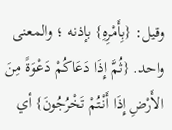وقيل: {بِأَمْرِهِ} بإذنه ؛ والمعنى واحد. {ثُمَّ إِذَا دَعَاكُمْ دَعْوَةً مِنَ الأَرْضِ إِذَا أَنْتُمْ تَخْرُجُونَ} أي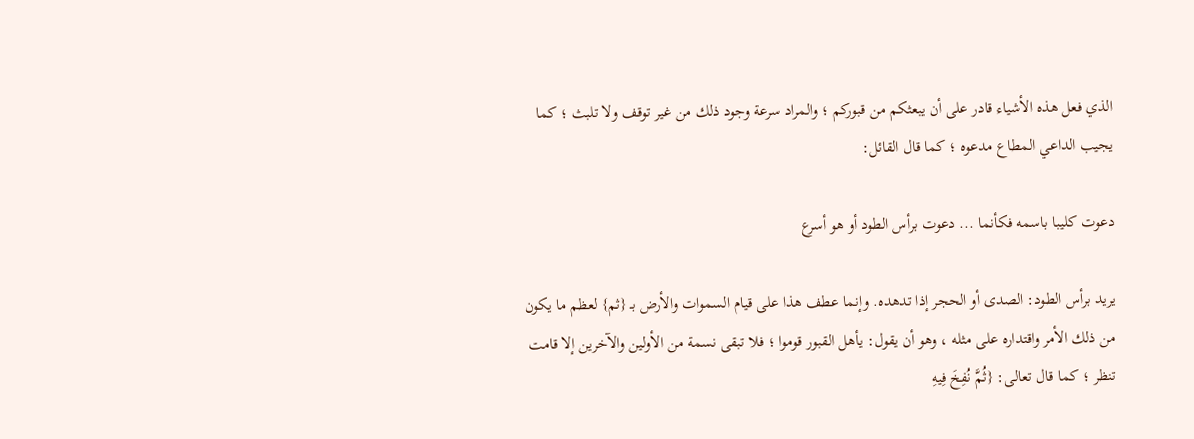الذي فعل هذه الأشياء قادر على أن يبعثكم من قبوركم ؛ والمراد سرعة وجود ذلك من غير توقف ولا تلبث ؛ كما يجيب الداعي المطاع مدعوه ؛ كما قال القائل:

دعوت كليبا باسمه فكأنما ... دعوت برأس الطود أو هو أسرع

يريد برأس الطود: الصدى أو الحجر إذا تدهده. وإنما عطف هذا على قيام السموات والأرض بـ {ثم} لعظم ما يكون من ذلك الأمر واقتداره على مثله ، وهو أن يقول: يأهل القبور قوموا ؛ فلا تبقى نسمة من الأولين والآخرين إلا قامت تنظر ؛ كما قال تعالى: {ثُمَّ نُفِخَ فِيهِ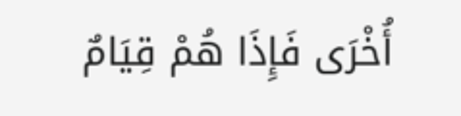أُخْرَى فَإِذَا هُمْ قِيَامٌ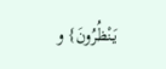يَنْظُرُونَ} و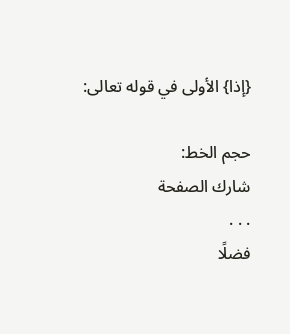{إذا} الأولى في قوله تعالى:

حجم الخط:
شارك الصفحة
. . .
فضلًا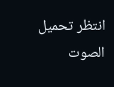انتظر تحميل الصوت